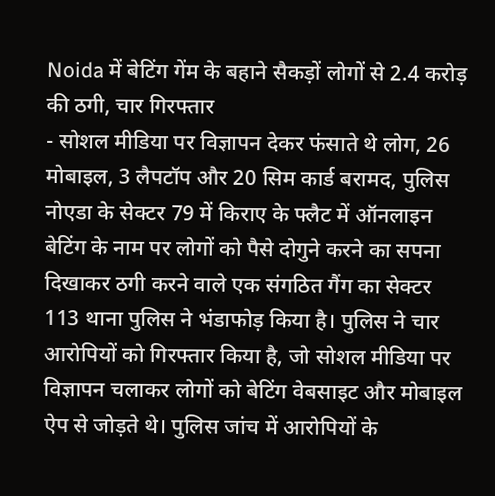Noida में बेटिंग गेंम के बहाने सैकड़ों लोगों से 2.4 करोड़ की ठगी, चार गिरफ्तार
- सोशल मीडिया पर विज्ञापन देकर फंसाते थे लोग, 26 मोबाइल, 3 लैपटॉप और 20 सिम कार्ड बरामद, पुलिस
नोएडा के सेक्टर 79 में किराए के फ्लैट में ऑनलाइन बेटिंग के नाम पर लोगों को पैसे दोगुने करने का सपना दिखाकर ठगी करने वाले एक संगठित गैंग का सेक्टर 113 थाना पुलिस ने भंडाफोड़ किया है। पुलिस ने चार आरोपियों को गिरफ्तार किया है, जो सोशल मीडिया पर विज्ञापन चलाकर लोगों को बेटिंग वेबसाइट और मोबाइल ऐप से जोड़ते थे। पुलिस जांच में आरोपियों के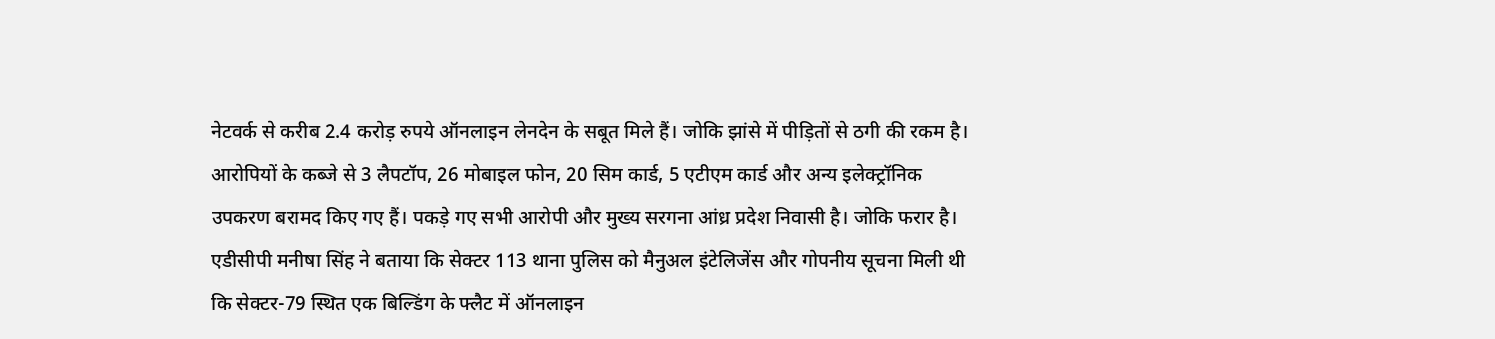नेटवर्क से करीब 2.4 करोड़ रुपये ऑनलाइन लेनदेन के सबूत मिले हैं। जोकि झांसे में पीड़ितों से ठगी की रकम है।
आरोपियों के कब्जे से 3 लैपटॉप, 26 मोबाइल फोन, 20 सिम कार्ड, 5 एटीएम कार्ड और अन्य इलेक्ट्रॉनिक उपकरण बरामद किए गए हैं। पकड़े गए सभी आरोपी और मुख्य सरगना आंध्र प्रदेश निवासी है। जोकि फरार है।
एडीसीपी मनीषा सिंह ने बताया कि सेक्टर 113 थाना पुलिस को मैनुअल इंटेलिजेंस और गोपनीय सूचना मिली थी कि सेक्टर-79 स्थित एक बिल्डिंग के फ्लैट में ऑनलाइन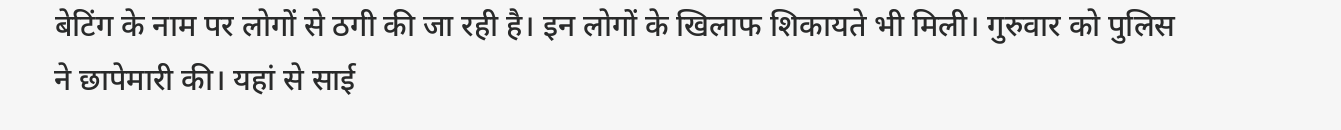बेटिंग के नाम पर लोगों से ठगी की जा रही है। इन लोगों के खिलाफ शिकायते भी मिली। गुरुवार को पुलिस ने छापेमारी की। यहां से साई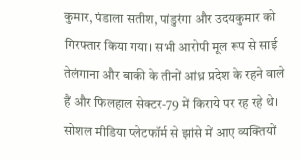कुमार, पंडाला सतीश, पांडुरंगा और उदयकुमार को गिरफ्तार किया गया। सभी आरोपी मूल रूप से साई तेलंगाना और बाकी के तीनों आंध्र प्रदेश के रहने वाले हैं और फिलहाल सेक्टर-79 में किराये पर रह रहे थे।
सोशल मीडिया प्लेटफॉर्म से झांसे में आए व्यक्तियों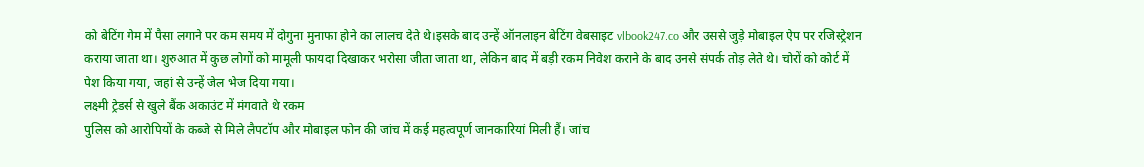को बेटिंग गेम में पैसा लगाने पर कम समय में दोगुना मुनाफा होने का लालच देते थे।इसके बाद उन्हें ऑनलाइन बेटिंग वेबसाइट vlbook247.co और उससे जुड़े मोबाइल ऐप पर रजिस्ट्रेशन कराया जाता था। शुरुआत में कुछ लोगों को मामूली फायदा दिखाकर भरोसा जीता जाता था, लेकिन बाद में बड़ी रकम निवेश कराने के बाद उनसे संपर्क तोड़ लेते थे। चोरों को कोर्ट में पेश किया गया, जहां से उन्हें जेल भेज दिया गया।
लक्ष्मी ट्रेडर्स से खुले बैंक अकाउंट में मंगवाते थे रकम
पुलिस को आरोपियों के कब्जे से मिले लैपटॉप और मोबाइल फोन की जांच में कई महत्वपूर्ण जानकारियां मिली हैं। जांच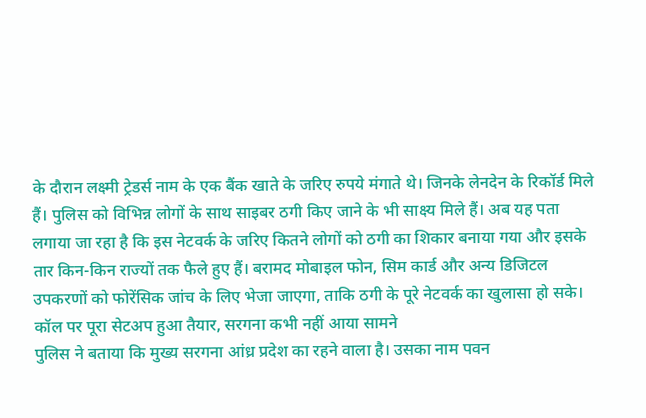के दौरान लक्ष्मी ट्रेडर्स नाम के एक बैंक खाते के जरिए रुपये मंगाते थे। जिनके लेनदेन के रिकॉर्ड मिले हैं। पुलिस को विभिन्न लोगों के साथ साइबर ठगी किए जाने के भी साक्ष्य मिले हैं। अब यह पता लगाया जा रहा है कि इस नेटवर्क के जरिए कितने लोगों को ठगी का शिकार बनाया गया और इसके तार किन-किन राज्यों तक फैले हुए हैं। बरामद मोबाइल फोन, सिम कार्ड और अन्य डिजिटल उपकरणों को फोरेंसिक जांच के लिए भेजा जाएगा, ताकि ठगी के पूरे नेटवर्क का खुलासा हो सके।
कॉल पर पूरा सेटअप हुआ तैयार, सरगना कभी नहीं आया सामने
पुलिस ने बताया कि मुख्य सरगना आंध्र प्रदेश का रहने वाला है। उसका नाम पवन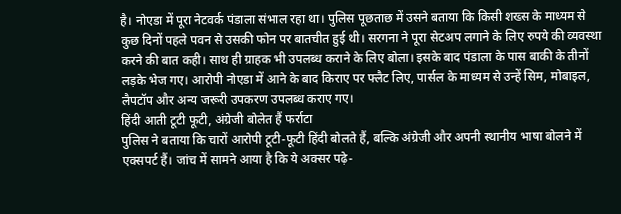है। नोएडा में पूरा नेटवर्क पंडाला संभाल रहा था। पुलिस पूछताछ में उसने बताया कि किसी शख्स के माध्यम से कुछ दिनों पहले पवन से उसकी फोन पर बातचीत हुई थी। सरगना ने पूरा सेटअप लगाने के लिए रुपये की व्यवस्था करने की बात कही। साथ ही ग्राहक भी उपलब्ध कराने के लिए बोला। इसके बाद पंडाला के पास बाकी के तीनों लड़के भेज गए। आरोपी नोएडा में आने के बाद किराए पर फ्लैट लिए, पार्सल के माध्यम से उन्हें सिम, मोबाइल, लैपटॉप और अन्य जरूरी उपकरण उपलब्ध कराए गए।
हिंदी आती टूटी फूटी, अंग्रेजी बोलेत हैं फर्राटा
पुलिस ने बताया कि चारों आरोपी टूटी-फूटी हिंदी बोलते हैं, बल्कि अंग्रेजी और अपनी स्थानीय भाषा बोलने में एक्सपर्ट हैं। जांच में सामने आया है कि ये अक्सर पढ़े-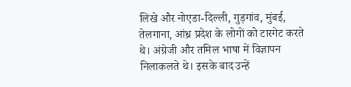लिखे और नोएडा-दिल्ली, गुड़गांव, मुंबई, तेलगाना, आंध्र प्रदेश के लोगों को टारगेट करते थे। अंग्रेजी और तमिल भाषा में विज्ञापन निलाकलते थे। इसके बाद उन्हें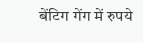बेंटिग गेंग में रुपये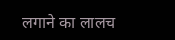लगाने का लालच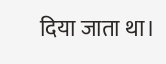दिया जाता था।